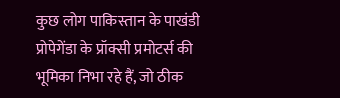कुछ लोग पाकिस्तान के पाखंडी प्रोपेगेंडा के प्रॉक्सी प्रमोटर्स की भूमिका निभा रहे हैं, जो ठीक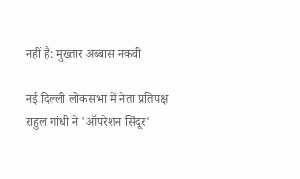नहीं है: मुख्तार अब्बास नकवी

नई दिल्ली लोकसभा में नेता प्रतिपक्ष राहुल गांधी ने 'ऑपरेशन सिंदूर'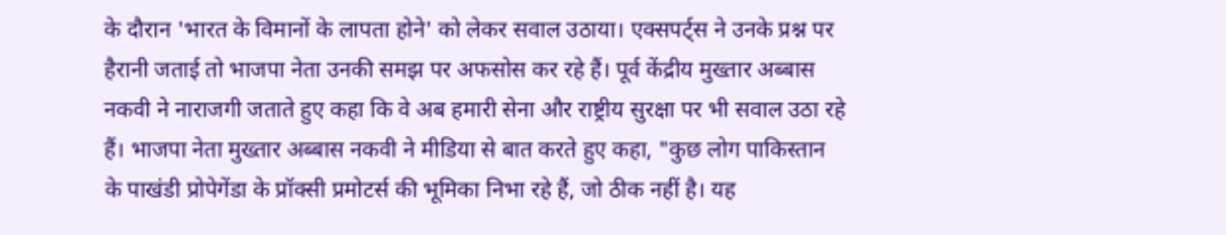के दौरान 'भारत के विमानों के लापता होने' को लेकर सवाल उठाया। एक्सपर्ट्स ने उनके प्रश्न पर हैरानी जताई तो भाजपा नेता उनकी समझ पर अफसोस कर रहे हैं। पूर्व केंद्रीय मुख्तार अब्बास नकवी ने नाराजगी जताते हुए कहा कि वे अब हमारी सेना और राष्ट्रीय सुरक्षा पर भी सवाल उठा रहे हैं। भाजपा नेता मुख्तार अब्बास नकवी ने मीडिया से बात करते हुए कहा, "कुछ लोग पाकिस्तान के पाखंडी प्रोपेगेंडा के प्रॉक्सी प्रमोटर्स की भूमिका निभा रहे हैं, जो ठीक नहीं है। यह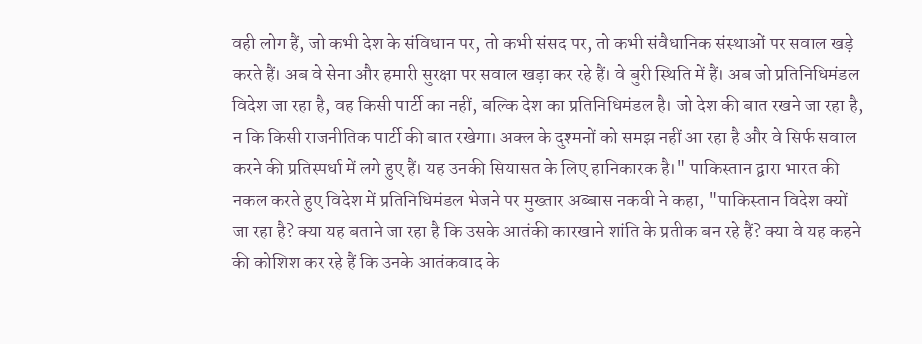वही लोग हैं, जो कभी देश के संविधान पर, तो कभी संसद पर, तो कभी संवैधानिक संस्थाओं पर सवाल खड़े करते हैं। अब वे सेना और हमारी सुरक्षा पर सवाल खड़ा कर रहे हैं। वे बुरी स्थिति में हैं। अब जो प्रतिनिधिमंडल विदेश जा रहा है, वह किसी पार्टी का नहीं, बल्कि देश का प्रतिनिधिमंडल है। जो देश की बात रखने जा रहा है, न कि किसी राजनीतिक पार्टी की बात रखेगा। अक्ल के दुश्मनों को समझ नहीं आ रहा है और वे सिर्फ सवाल करने की प्रतिस्पर्धा में लगे हुए हैं। यह उनकी सियासत के लिए हानिकारक है।" पाकिस्तान द्वारा भारत की नकल करते हुए विदेश में प्रतिनिधिमंडल भेजने पर मुख्तार अब्बास नकवी ने कहा, "पाकिस्तान विदेश क्यों जा रहा है? क्या यह बताने जा रहा है कि उसके आतंकी कारखाने शांति के प्रतीक बन रहे हैं? क्या वे यह कहने की कोशिश कर रहे हैं कि उनके आतंकवाद के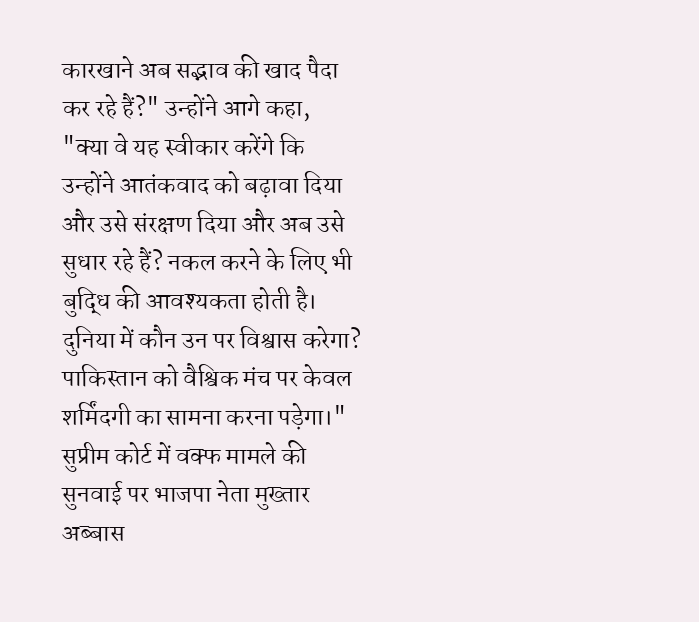कारखाने अब सद्भाव की खाद पैदा कर रहे हैं?" उन्होंने आगे कहा, "क्या वे यह स्वीकार करेंगे कि उन्होंने आतंकवाद को बढ़ावा दिया और उसे संरक्षण दिया और अब उसे सुधार रहे हैं? नकल करने के लिए भी बुद्धि की आवश्यकता होती है। दुनिया में कौन उन पर विश्वास करेगा? पाकिस्तान को वैश्विक मंच पर केवल शर्मिंदगी का सामना करना पड़ेगा।" सुप्रीम कोर्ट में वक्फ मामले की सुनवाई पर भाजपा नेता मुख्तार अब्बास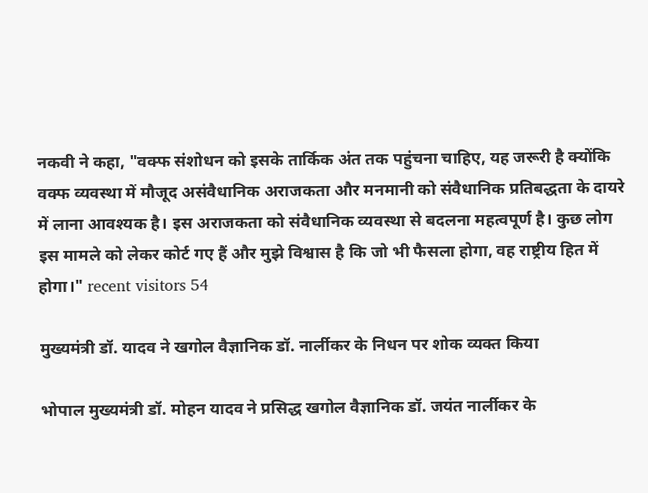नकवी ने कहा, "वक्फ संशोधन को इसके तार्किक अंत तक पहुंचना चाहिए, यह जरूरी है क्योंकि वक्फ व्यवस्था में मौजूद असंवैधानिक अराजकता और मनमानी को संवैधानिक प्रतिबद्धता के दायरे में लाना आवश्यक है। इस अराजकता को संवैधानिक व्यवस्था से बदलना महत्वपूर्ण है। कुछ लोग इस मामले को लेकर कोर्ट गए हैं और मुझे विश्वास है कि जो भी फैसला होगा, वह राष्ट्रीय हित में होगा।" recent visitors 54

मुख्यमंत्री डॉ. यादव ने खगोल वैज्ञानिक डॉ. नार्लीकर के निधन पर शोक व्यक्त किया

भोपाल मुख्यमंत्री डॉ. मोहन यादव ने प्रसिद्ध खगोल वैज्ञानिक डॉ. जयंत नार्लीकर के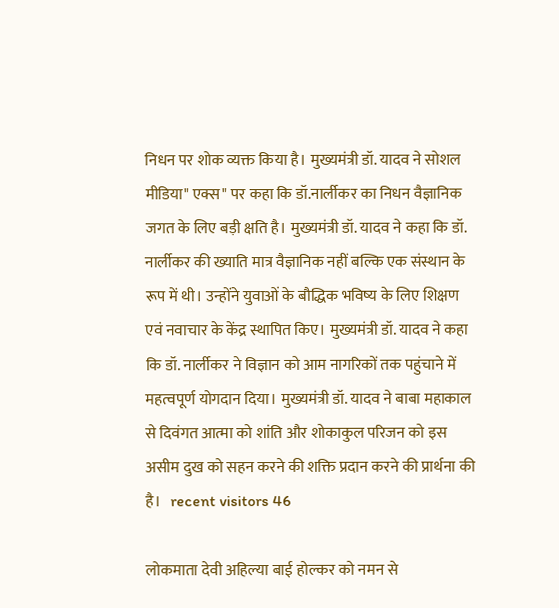निधन पर शोक व्यक्त किया है। मुख्यमंत्री डॉ. यादव ने सोशल मीडिया" एक्स" पर कहा कि डॉ.नार्लीकर का निधन वैज्ञानिक जगत के लिए बड़ी क्षति है। मुख्यमंत्री डॉ. यादव ने कहा कि डॉ. नार्लीकर की ख्याति मात्र वैज्ञानिक नहीं बल्कि एक संस्थान के रूप में थी। उन्होंने युवाओं के बौद्धिक भविष्य के लिए शिक्षण एवं नवाचार के केंद्र स्थापित किए। मुख्यमंत्री डॉ. यादव ने कहा कि डॉ. नार्लीकर ने विज्ञान को आम नागरिकों तक पहुंचाने में महत्वपूर्ण योगदान दिया। मुख्यमंत्री डॉ. यादव ने बाबा महाकाल से दिवंगत आत्मा को शांति और शोकाकुल परिजन को इस असीम दुख को सहन करने की शक्ति प्रदान करने की प्रार्थना की है।   recent visitors 46

लोकमाता देवी अहिल्या बाई होल्कर को नमन से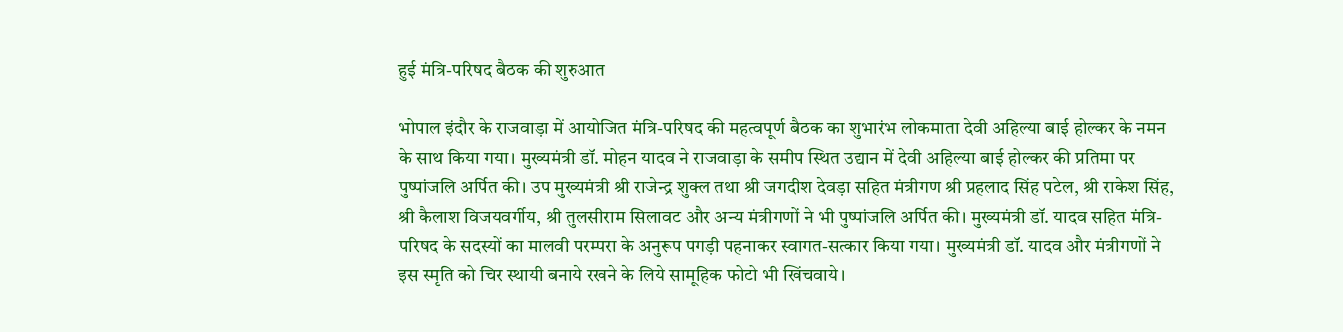हुई मंत्रि-परिषद बैठक की शुरुआत

भोपाल इंदौर के राजवाड़ा में आयोजित मंत्रि-परिषद की महत्वपूर्ण बैठक का शुभारंभ लोकमाता देवी अहिल्या बाई होल्कर के नमन के साथ किया गया। मुख्यमंत्री डॉ. मोहन यादव ने राजवाड़ा के समीप स्थित उद्यान में देवी अहिल्या बाई होल्कर की प्रतिमा पर पुष्पांजलि अर्पित की। उप मुख्यमंत्री श्री राजेन्द्र शुक्ल तथा श्री जगदीश देवड़ा सहित मंत्रीगण श्री प्रहलाद सिंह पटेल, श्री राकेश सिंह, श्री कैलाश विजयवर्गीय, श्री तुलसीराम सिलावट और अन्य मंत्रीगणों ने भी पुष्पांजलि अर्पित की। मुख्यमंत्री डॉ. यादव सहित मंत्रि-परिषद के सदस्यों का मालवी परम्परा के अनुरूप पगड़ी पहनाकर स्वागत-सत्कार किया गया। मुख्यमंत्री डॉ. यादव और मंत्रीगणों ने इस स्मृति को चिर स्थायी बनाये रखने के लिये सामूहिक फोटो भी खिंचवाये।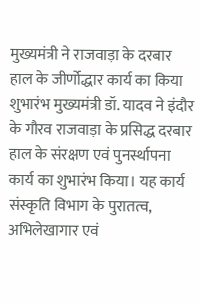मुख्यमंत्री ने राजवाड़ा के दरबार हाल के जीर्णोद्धार कार्य का किया शुभारंभ मुख्यमंत्री डॉ. यादव ने इंदौर के गौरव राजवाड़ा के प्रसिद्ध दरबार हाल के संरक्षण एवं पुनर्स्थापना कार्य का शुभारंभ किया। यह कार्य संस्कृति विभाग के पुरातत्व, अभिलेखागार एवं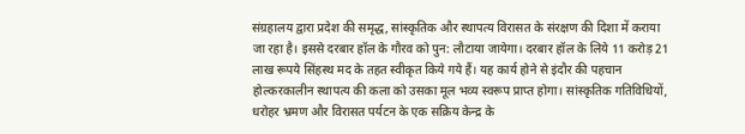संग्रहालय द्वारा प्रदेश की समृद्ध, सांस्कृतिक और स्थापत्य विरासत के संरक्षण की दिशा में कराया जा रहा है। इससे दरबार हॉल के गौरव को पुन: लौटाया जायेगा। दरबार हॉल के लिये 11 करोड़ 21 लाख रूपये सिंहस्थ मद के तहत स्वीकृत किये गये हैं। यह कार्य होने से इंदौर की पहचान होल्करकालीन स्थापत्य की कला को उसका मूल भव्य स्वरूप प्राप्त होगा। सांस्कृतिक गतिविधियों, धरोहर भ्रमण और विरासत पर्यटन के एक सक्रिय केन्द्र के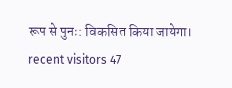रूप से पुनः: विकसित किया जायेगा। recent visitors 47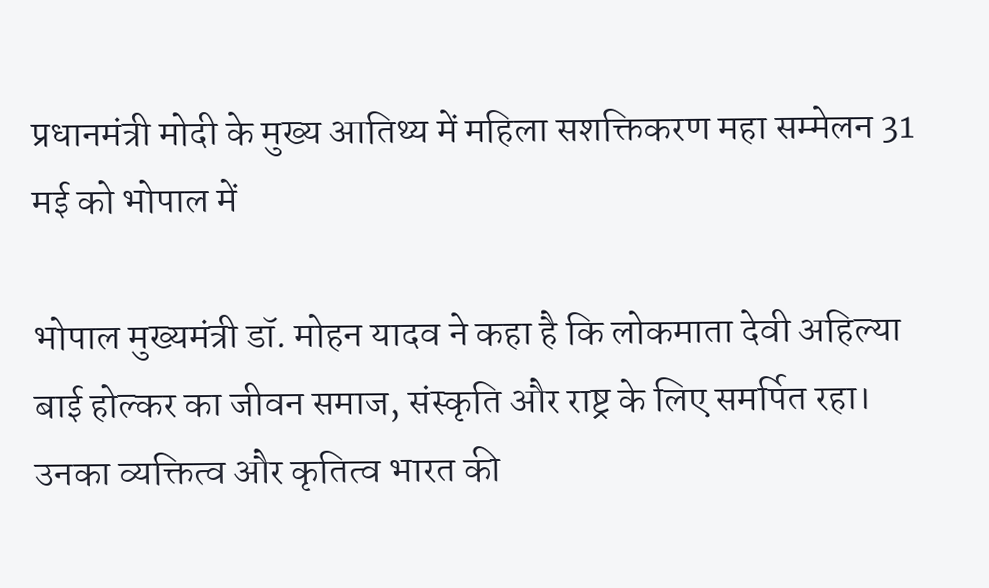प्रधानमंत्री मोदी के मुख्य आतिथ्य में महिला सशक्तिकरण महा सम्मेलन 31 मई को भोपाल में

भोपाल मुख्यमंत्री डॉ. मोहन यादव ने कहा है कि लोकमाता देवी अहिल्या बाई होल्कर का जीवन समाज, संस्कृति और राष्ट्र के लिए समर्पित रहा। उनका व्यक्तित्व और कृतित्व भारत की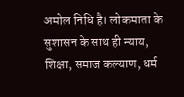अमोल निधि है। लोकमाता के सुशासन के साथ ही न्याय, शिक्षा, समाज कल्याण, धर्म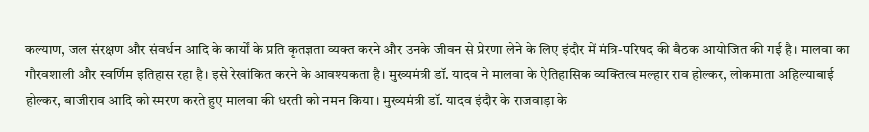कल्याण, जल संरक्षण और संवर्धन आदि के कार्यों के प्रति कृतज्ञता व्यक्त करने और उनके जीवन से प्रेरणा लेने के लिए इंदौर में मंत्रि-परिषद की बैठक आयोजित की गई है। मालवा का गौरवशाली और स्वर्णिम इतिहास रहा है। इसे रेखांकित करने के आवश्यकता है। मुख्यमंत्री डॉ. यादव ने मालवा के ऐतिहासिक व्यक्तित्व मल्हार राव होल्कर, लोकमाता अहिल्याबाई होल्कर, बाजीराव आदि को स्मरण करते हुए मालवा की धरती को नमन किया। मुख्यमंत्री डॉ. यादव इंदौर के राजवाड़ा के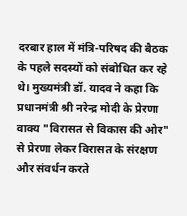दरबार हाल में मंत्रि-परिषद की बैठक के पहले सदस्यों को संबोधित कर रहे थे। मुख्यमंत्री डॉ. यादव ने कहा कि प्रधानमंत्री श्री नरेन्द्र मोदी के प्रेरणा वाक्य "विरासत से विकास की ओर" से प्रेरणा लेकर विरासत के संरक्षण और संवर्धन करते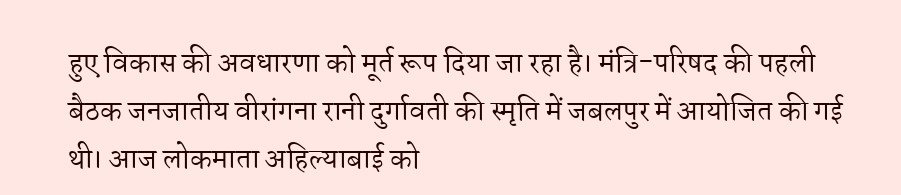हुए विकास की अवधारणा को मूर्त रूप दिया जा रहा है। मंत्रि-परिषद की पहली बैठक जनजातीय वीरांगना रानी दुर्गावती की स्मृति में जबलपुर में आयोजित की गई थी। आज लोकमाता अहिल्याबाई को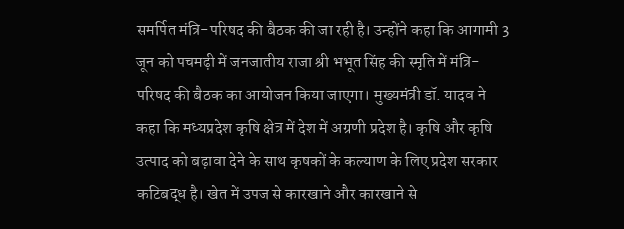समर्पित मंत्रि-परिषद की बैठक की जा रही है। उन्होंने कहा कि आगामी 3 जून को पचमढ़ी में जनजातीय राजा श्री भभूत सिंह की स्मृति में मंत्रि-परिषद की बैठक का आयोजन किया जाएगा। मुख्यमंत्री डॉ. यादव ने कहा कि मध्यप्रदेश कृषि क्षेत्र में देश में अग्रणी प्रदेश है। कृषि और कृषि उत्पाद को बढ़ावा देने के साथ कृषकों के कल्याण के लिए प्रदेश सरकार कटिबद्ध है। खेत में उपज से कारखाने और कारखाने से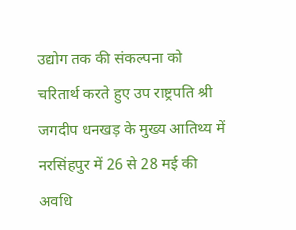उद्योग तक की संकल्पना को चरितार्थ करते हुए उप राष्ट्रपति श्री जगदीप धनखड़ के मुख्य आतिथ्य में नरसिंहपुर में 26 से 28 मई की अवधि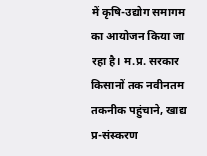में कृषि-उद्योग समागम का आयोजन किया जा रहा है। म.प्र. सरकार किसानों तक नवीनतम तकनीक पहुंचाने, खाद्य प्र-संस्करण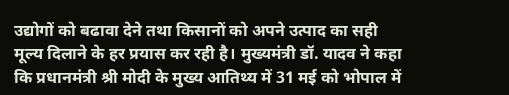उद्योगों को बढावा देने तथा किसानों को अपने उत्पाद का सही मूल्य दिलाने के हर प्रयास कर रही है। मुख्यमंत्री डॉ. यादव ने कहा कि प्रधानमंत्री श्री मोदी के मुख्य आतिथ्य में 31 मई को भोपाल में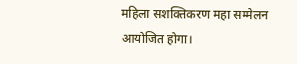महिला सशक्तिकरण महा सम्मेलन आयोजित होगा।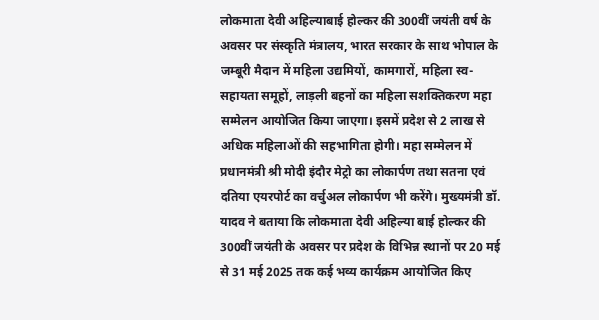लोकमाता देवी अहिल्याबाई होल्कर की 300वीं जयंती वर्ष के अवसर पर संस्कृति मंत्रालय, भारत सरकार के साथ भोपाल के जम्बूरी मैदान में महिला उद्यमियों, कामगारों, महिला स्व-सहायता समूहों, लाड़ली बहनों का महिला सशक्तिकरण महा सम्मेलन आयोजित किया जाएगा। इसमें प्रदेश से 2 लाख से अधिक महिलाओं की सहभागिता होगी। महा सम्मेलन में प्रधानमंत्री श्री मोदी इंदौर मेट्रो का लोकार्पण तथा सतना एवं दतिया एयरपोर्ट का वर्चुअल लोकार्पण भी करेंगे। मुख्यमंत्री डॉ. यादव ने बताया कि लोकमाता देवी अहिल्या बाई होल्कर की 300वीं जयंती के अवसर पर प्रदेश के विभिन्न स्थानों पर 20 मई से 31 मई 2025 तक कई भव्य कार्यक्रम आयोजित किए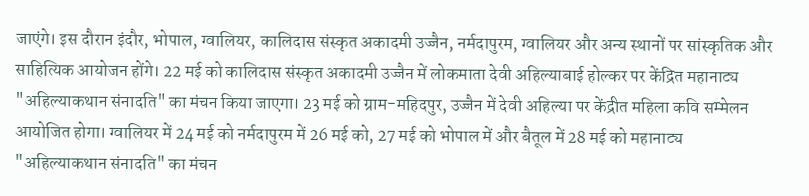जाएंगे। इस दौरान इंदौर, भोपाल, ग्वालियर, कालिदास संस्कृत अकादमी उज्जैन, नर्मदापुरम, ग्वालियर और अन्य स्थानों पर सांस्कृतिक और साहित्यिक आयोजन होंगे। 22 मई को कालिदास संस्कृत अकादमी उज्जैन में लोकमाता देवी अहिल्याबाई होल्कर पर केंद्रित महानाट्य "अहिल्याकथान संनादति" का मंचन किया जाएगा। 23 मई को ग्राम-महिदपुर, उज्जैन में देवी अहिल्या पर केंद्रीत महिला कवि सम्मेलन आयोजित होगा। ग्वालियर में 24 मई को नर्मदापुरम में 26 मई को, 27 मई को भोपाल में और बैतूल में 28 मई को महानाट्य "अहिल्याकथान संनादति" का मंचन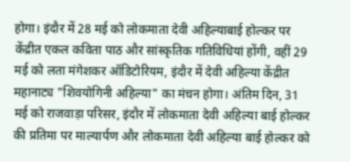होगा। इंदौर में 28 मई को लोकमाता देवी अहिल्याबाई होल्कर पर केंद्रीत एकल कविता पाठ और सांस्कृतिक गतिविधियां होंगी, वहीं 29 मई को लता मंगेशकर ऑडिटोरियम, इंदौर में देवी अहिल्या केंद्रीत महानाट्य "शिवयोगिनी अहिल्या" का मंचन होगा। अंतिम दिन, 31 मई को राजवाड़ा परिसर, इंदौर में लोकमाता देवी अहिल्या बाई होल्कर की प्रतिमा पर माल्यार्पण और लोकमाता देवी अहिल्या बाई होल्कर को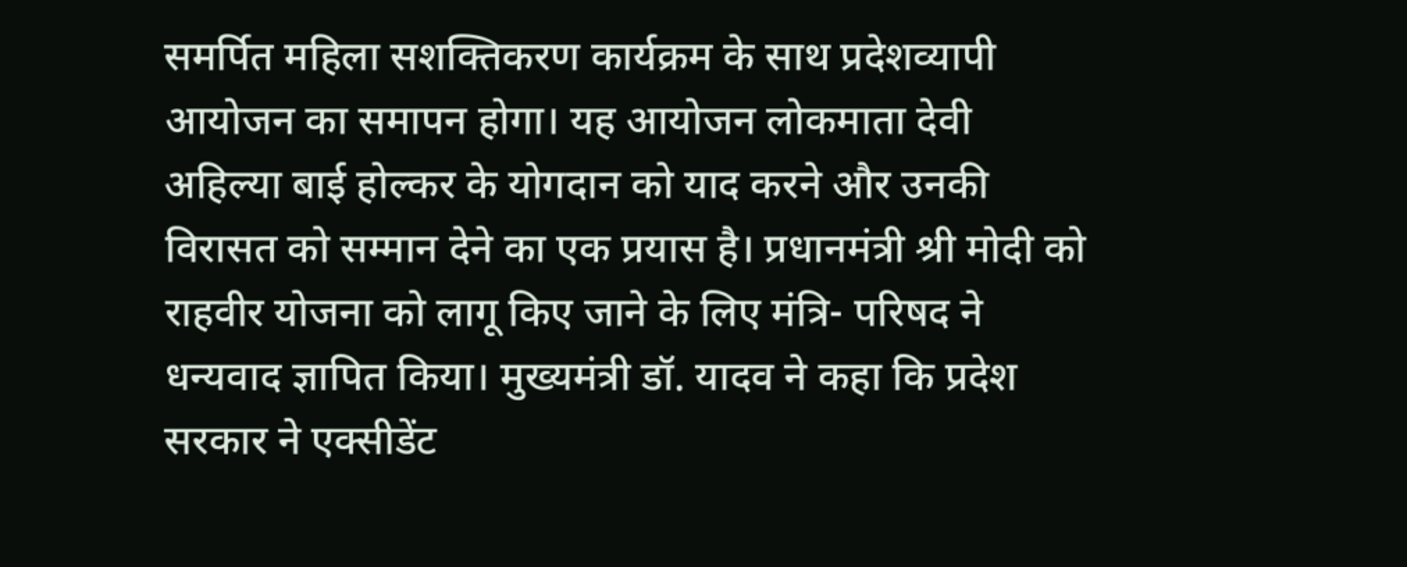समर्पित महिला सशक्तिकरण कार्यक्रम के साथ प्रदेशव्यापी आयोजन का समापन होगा। यह आयोजन लोकमाता देवी अहिल्या बाई होल्कर के योगदान को याद करने और उनकी विरासत को सम्मान देने का एक प्रयास है। प्रधानमंत्री श्री मोदी को राहवीर योजना को लागू किए जाने के लिए मंत्रि- परिषद ने धन्यवाद ज्ञापित किया। मुख्यमंत्री डॉ. यादव ने कहा कि प्रदेश सरकार ने एक्सीडेंट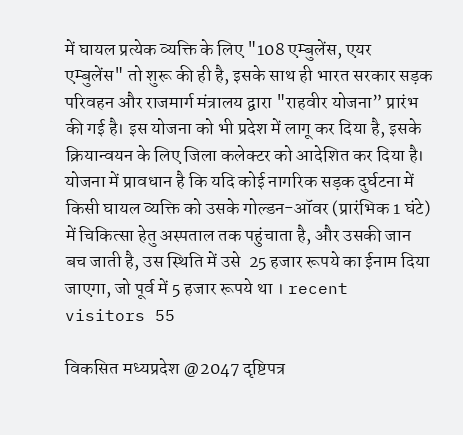में घायल प्रत्येक व्यक्ति के लिए "108 एम्बुलेंस, एयर एम्बुलेंस" तो शुरू की ही है, इसके साथ ही भारत सरकार सड़क परिवहन और राजमार्ग मंत्रालय द्वारा "राहवीर योजना” प्रारंभ की गई है। इस योजना को भी प्रदेश में लागू कर दिया है, इसके क्रियान्वयन के लिए जिला कलेक्टर को आदेशित कर दिया है। योजना में प्रावधान है कि यदि कोई नागरिक सड़क दुर्घटना में किसी घायल व्यक्ति को उसके गोल्डन-ऑवर (प्रारंभिक 1 घंटे) में चिकित्सा हेतु अस्पताल तक पहुंचाता है, और उसकी जान बच जाती है, उस स्थिति में उसे  25 हजार रूपये का ईनाम दिया जाएगा, जो पूर्व में 5 हजार रूपये था । recent visitors 55

विकसित मध्यप्रदेश @2047 दृष्टिपत्र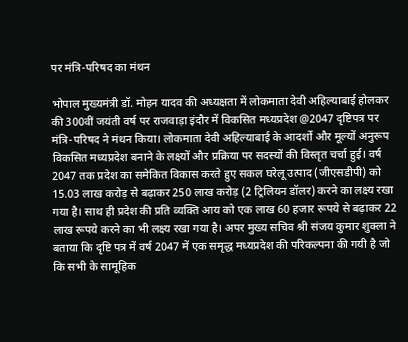पर मंत्रि-परिषद का मंथन

भोपाल मुख्यमंत्री डॉ. मोहन यादव की अध्यक्षता में लोकमाता देवी अहिल्याबाई होलकर की 300वीं जयंती वर्ष पर राजवाड़ा इंदौर में विकसित मध्यप्रदेश @2047 दृष्टिपत्र पर मंत्रि-परिषद ने मंथन किया। लोकमाता देवी अहिल्याबाई के आदर्शो और मूल्यों अनुरूप विकसित मध्यप्रदेश बनाने के लक्ष्यों और प्रक्रिया पर सदस्यों की विस्तृत चर्चा हुई। वर्ष 2047 तक प्रदेश का समेकित विकास करते हुए सकल घरेलू उत्पाद (जीएसडीपी) को 15.03 लाख करोड़ से बढ़ाकर 250 लाख करोड़ (2 ट्रिलियन डॉलर) करने का लक्ष्य रखा गया है। साथ ही प्रदेश की प्रति व्यक्ति आय को एक लाख 60 हजार रूपये से बढ़ाकर 22 लाख रूपये करने का भी लक्ष्य रखा गया है। अपर मुख्य सचिव श्री संजय कुमार शुक्ला ने बताया कि दृष्टि पत्र में वर्ष 2047 में एक समृद्ध मध्यप्रदेश की परिकल्पना की गयी है जो कि सभी के सामूहिक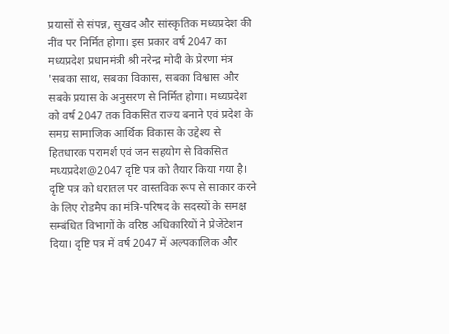प्रयासों से संपन्न, सुखद और सांस्कृतिक मध्यप्रदेश की नींव पर निर्मित होगा। इस प्रकार वर्ष 2047 का मध्यप्रदेश प्रधानमंत्री श्री नरेन्द्र मोदी के प्रेरणा मंत्र 'सबका साथ, सबका विकास, सबका विश्वास और सबके प्रयास के अनुसरण से निर्मित होगा। मध्यप्रदेश को वर्ष 2047 तक विकसित राज्य बनाने एवं प्रदेश के समग्र सामाजिक आर्थिक विकास के उद्देश्य से हितधारक परामर्श एवं जन सहयोग से विकसित मध्यप्रदेश@2047 दृष्टि पत्र को तैयार किया गया है। दृष्टि पत्र को धरातल पर वास्तविक रूप से साकार करने के लिए रोडमैप का मंत्रि-परिषद के सदस्यों के समक्ष सम्बंधित विभागों के वरिष्ठ अधिकारियों ने प्रेजेंटेशन दिया। दृष्टि पत्र में वर्ष 2047 में अल्पकालिक और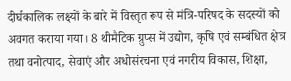दीर्घकालिक लक्ष्यों के बारे में विस्तृत रूप से मंत्रि-परिषद के सदस्यों को अवगत कराया गया। 8 थीमैटिक ग्रुप्स में उद्योग, कृषि एवं सम्बंधित क्षेत्र तथा वनोत्पाद, सेवाएं और अधोसंरचना एवं नगरीय विकास, शिक्षा,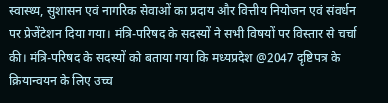स्वास्थ्य, सुशासन एवं नागरिक सेवाओं का प्रदाय और वित्तीय नियोजन एवं संवर्धन पर प्रेजेंटेशन दिया गया। मंत्रि-परिषद के सदस्यों ने सभी विषयों पर विस्तार से चर्चा की। मंत्रि-परिषद के सदस्यों को बताया गया कि मध्यप्रदेश @2047 दृष्टिपत्र के क्रियान्वयन के लिए उच्च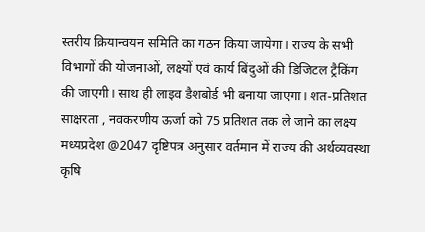स्तरीय क्रियान्वयन समिति का गठन किया जायेगा। राज्य के सभी विभागों की योजनाओं, लक्ष्यों एवं कार्य बिंदुओं की डिजिटल ट्रैकिंग की जाएगी। साथ ही लाइव डैशबोर्ड भी बनाया जाएगा। शत-प्रतिशत साक्षरता , नवकरणीय ऊर्जा को 75 प्रतिशत तक ले जाने का लक्ष्य मध्यप्रदेश @2047 दृष्टिपत्र अनुसार वर्तमान में राज्य की अर्थव्यवस्था कृषि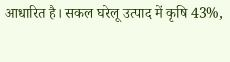आधारित है। सकल घरेलू उत्पाद में कृषि 43%,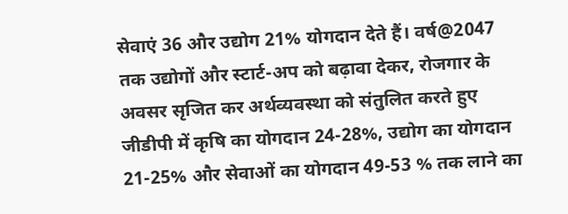सेवाएं 36 और उद्योग 21% योगदान देते हैं। वर्ष@2047 तक उद्योगों और स्टार्ट-अप को बढ़ावा देकर, रोजगार के अवसर सृजित कर अर्थव्यवस्था को संतुलित करते हुए जीडीपी में कृषि का योगदान 24-28%, उद्योग का योगदान 21-25% और सेवाओं का योगदान 49-53 % तक लाने का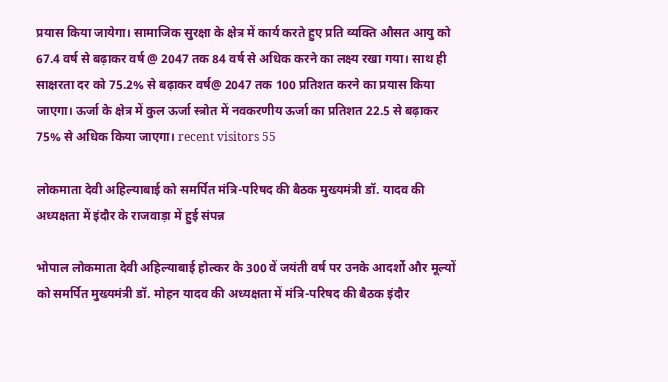प्रयास किया जायेगा। सामाजिक सुरक्षा के क्षेत्र में कार्य करते हुए प्रति व्यक्ति औसत आयु को 67.4 वर्ष से बढ़ाकर वर्ष @ 2047 तक 84 वर्ष से अधिक करने का लक्ष्य रखा गया। साथ ही साक्षरता दर को 75.2% से बढ़ाकर वर्ष@ 2047 तक 100 प्रतिशत करने का प्रयास किया जाएगा। ऊर्जा के क्षेत्र में कुल ऊर्जा स्त्रोत में नवकरणीय ऊर्जा का प्रतिशत 22.5 से बढ़ाकर 75% से अधिक किया जाएगा। recent visitors 55

लोकमाता देवी अहिल्याबाई को समर्पित मंत्रि-परिषद की बैठक मुख्यमंत्री डॉ. यादव की अध्यक्षता में इंदौर के राजवाड़ा में हुई संपन्न

भोपाल लोकमाता देवी अहिल्याबाई होल्कर के 300 वें जयंती वर्ष पर उनके आदर्शो और मूल्यों को समर्पित मुख्यमंत्री डॉ. मोहन यादव की अध्यक्षता में मंत्रि-परिषद की बैठक इंदौर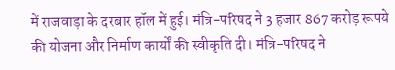में राजवाड़ा के दरबार हॉल में हुई। मंत्रि-परिषद ने 3 हजार 867 करोड़ रूपये की योजना और निर्माण कार्यों की स्वीकृति दी। मंत्रि-परिषद ने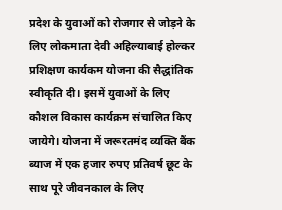प्रदेश के युवाओं को रोजगार से जोड़ने के लिए लोकमाता देवी अहिल्याबाई होल्कर प्रशिक्षण कार्यकम योजना की सैद्धांतिक स्वीकृति दी। इसमें युवाओं के लिए कौशल विकास कार्यक्रम संचालित किए जायेगे। योजना में जरूरतमंद व्यक्ति बैंक ब्याज में एक हजार रुपए प्रतिवर्ष छूट के साथ पूरे जीवनकाल के लिए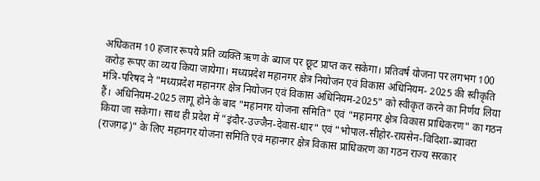अधिकतम 10 हजार रूपये प्रति व्यक्ति ऋण के ब्याज पर छूट प्राप्त कर सकेगा। प्रतिवर्ष योजना पर लगभग 100 करोड़ रूपए का व्यय किया जायेगा। मध्यप्रदेश महानगर क्षेत्र नियोजन एवं विकास अधिनियम- 2025 की स्वीकृति मंत्रि-परिषद ने "मध्यप्रदेश महानगर क्षेत्र नियोजन एवं विकास अधिनियम-2025" को स्वीकृत करने का निर्णय लिया हैं। अधिनियम-2025 लागू होने के बाद "महानगर योजना समिति" एवं "महानगर क्षेत्र विकास प्राधिकरण" का गठन किया जा सकेगा। साथ ही प्रदेश में "इंदौर-उज्जैन-देवास-धार" एवं "भोपाल-सीहोर-रायसेन-विदिशा-ब्यावरा (राजगढ़)" के लिए महानगर योजना समिति एवं महानगर क्षेत्र विकास प्राधिकरण का गठन राज्य सरकार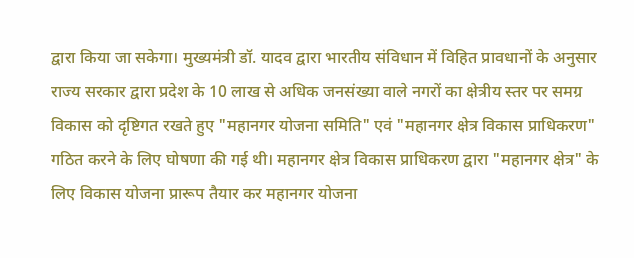द्वारा किया जा सकेगा। मुख्यमंत्री डॉ. यादव द्वारा भारतीय संविधान में विहित प्रावधानों के अनुसार राज्य सरकार द्वारा प्रदेश के 10 लाख से अधिक जनसंख्या वाले नगरों का क्षेत्रीय स्तर पर समग्र विकास को दृष्टिगत रखते हुए "महानगर योजना समिति" एवं "महानगर क्षेत्र विकास प्राधिकरण" गठित करने के लिए घोषणा की गई थी। महानगर क्षेत्र विकास प्राधिकरण द्वारा "महानगर क्षेत्र" के लिए विकास योजना प्रारूप तैयार कर महानगर योजना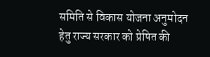समिति से विकास योजना अनुमोदन हेतु राज्य सरकार को प्रेषित की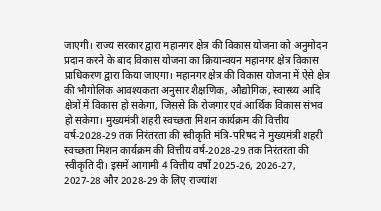जाएगी। राज्य सरकार द्वारा महानगर क्षेत्र की विकास योजना को अनुमोदन प्रदान करने के बाद विकास योजना का क्रियान्वयन महानगर क्षेत्र विकास प्राधिकरण द्वारा किया जाएगा। महानगर क्षेत्र की विकास योजना में ऐसे क्षेत्र की भौगोलिक आवश्यकता अनुसार शैक्षणिक, औ‌द्योगिक, स्वास्थ्य आदि क्षेत्रों में विकास हो सकेगा, जिससे कि रोजगार एवं आर्थिक विकास संभव हो सकेगा। मुख्यमंत्री शहरी स्वच्छता मिशन कार्यक्रम की वित्तीय वर्ष-2028-29 तक निरंतरता की स्वीकृति मंत्रि-परिषद ने मुख्यमंत्री शहरी स्वच्छता मिशन कार्यक्रम की वित्तीय वर्ष-2028-29 तक निरंतरता की स्वीकृति दी। इसमें आगामी 4 वित्तीय वर्षों 2025-26, 2026-27, 2027-28 और 2028-29 के लिए राज्यांश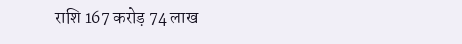राशि 167 करोड़ 74 लाख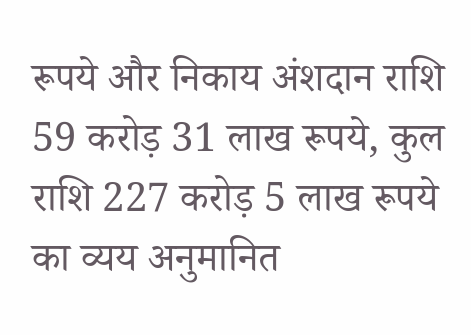रूपये और निकाय अंशदान राशि 59 करोड़ 31 लाख रूपये, कुल राशि 227 करोड़ 5 लाख रूपये का व्यय अनुमानित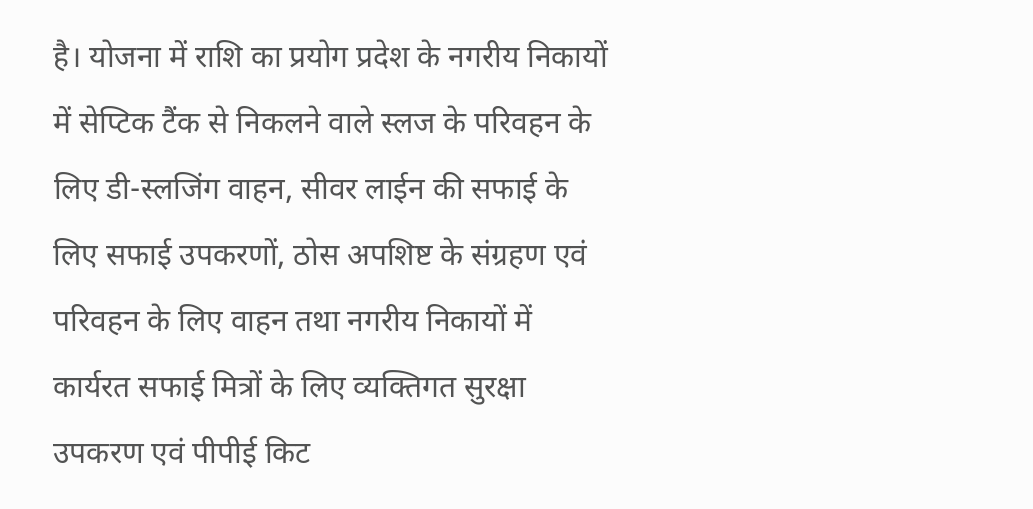है। योजना में राशि का प्रयोग प्रदेश के नगरीय निकायों में सेप्टिक टैंक से निकलने वाले स्लज के परिवहन के लिए डी-स्लजिंग वाहन, सीवर लाईन की सफाई के लिए सफाई उपकरणों, ठोस अपशिष्ट के संग्रहण एवं परिवहन के लिए वाहन तथा नगरीय निकायों में कार्यरत सफाई मित्रों के लिए व्यक्तिगत सुरक्षा उपकरण एवं पीपीई किट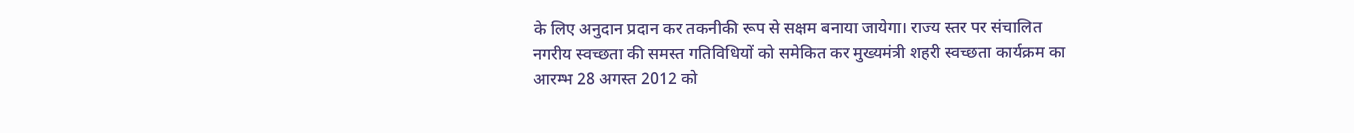के लिए अनुदान प्रदान कर तकनीकी रूप से सक्षम बनाया जायेगा। राज्य स्तर पर संचालित नगरीय स्वच्छता की समस्त गतिविधियों को समेकित कर मुख्यमंत्री शहरी स्वच्छता कार्यक्रम का आरम्भ 28 अगस्त 2012 को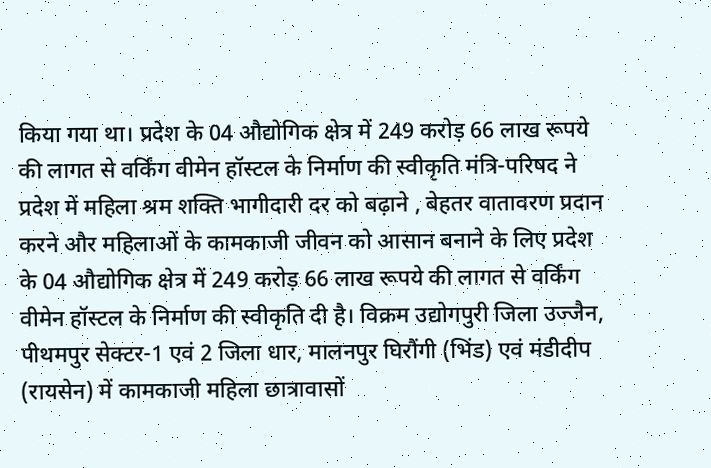किया गया था। प्रदेश के 04 औद्योगिक क्षेत्र में 249 करोड़ 66 लाख रूपये की लागत से वर्किंग वीमेन हॉस्टल के निर्माण की स्वीकृति मंत्रि-परिषद ने प्रदेश में महिला श्रम शक्ति भागीदारी दर को बढ़ाने , बेहतर वातावरण प्रदान करने और महिलाओं के कामकाजी जीवन को आसान बनाने के लिए प्रदेश के 04 औद्योगिक क्षेत्र में 249 करोड़ 66 लाख रूपये की लागत से वर्किंग वीमेन हॉस्टल के निर्माण की स्वीकृति दी है। विक्रम उद्योगपुरी जिला उज्जैन, पीथमपुर सेक्टर-1 एवं 2 जिला धार, मालनपुर घिरौंगी (भिंड) एवं मंडीदीप (रायसेन) में कामकाजी महिला छात्रावासों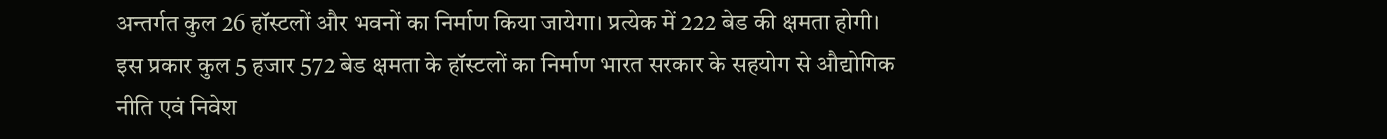अन्तर्गत कुल 26 हॉस्टलों और भवनों का निर्माण किया जायेगा। प्रत्येक में 222 बेड की क्षमता होगी। इस प्रकार कुल 5 हजार 572 बेड क्षमता के हॉस्टलों का निर्माण भारत सरकार के सहयोग से औद्योगिक नीति एवं निवेश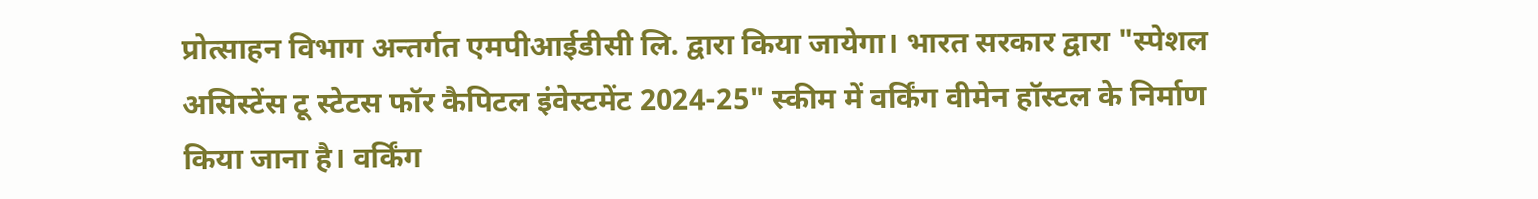प्रोत्साहन विभाग अन्तर्गत एमपीआईडीसी लि. द्वारा किया जायेगा। भारत सरकार द्वारा "स्पेशल असिस्टेंस टू स्टेटस फॉर कैपिटल इंवेस्टमेंट 2024-25" स्कीम में वर्किंग वीमेन हॉस्टल के निर्माण किया जाना है। वर्किंग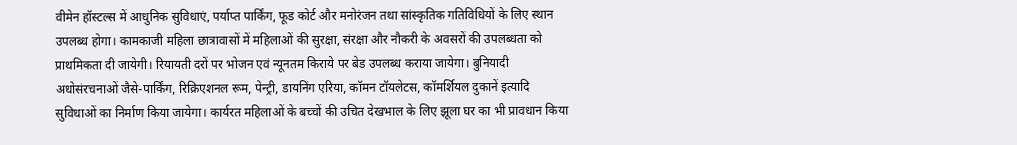वीमेन हॉस्टल्स में आधुनिक सुविधाएं, पर्याप्त पार्किंग, फूड कोर्ट और मनोरंजन तथा सांस्कृतिक गतिविधियों के लिए स्थान उपलब्ध होगा। कामकाजी महिला छात्रावासों में महिलाओं की सुरक्षा, संरक्षा और नौकरी के अवसरों की उपलब्धता को प्राथमिकता दी जायेगी। रियायती दरों पर भोजन एवं न्यूनतम किराये पर बेड उपलब्ध कराया जायेगा। बुनियादी अधोसंरचनाओं जैसे-पार्किंग, रिक्रिएशनल रूम, पेन्ट्री, डायनिंग एरिया, कॉमन टॉयलेटस, कॉमर्शियल दुकानें इत्यादि सुविधाओं का निर्माण किया जायेगा। कार्यरत महिलाओं के बच्चों की उचित देखभाल के लिए झूला घर का भी प्रावधान किया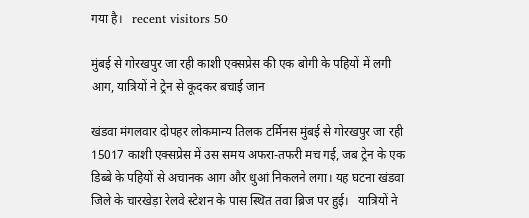गया है।   recent visitors 50

मुंबई से गोरखपुर जा रही काशी एक्सप्रेस की एक बोगी के पहियों में लगी आग, यात्रियों ने ट्रेन से कूदकर बचाई जान

खंडवा मंगलवार दोपहर लोकमान्य तिलक टर्मिनस मुंबई से गोरखपुर जा रही 15017 काशी एक्सप्रेस में उस समय अफरा-तफरी मच गई, जब ट्रेन के एक डिब्बे के पहियों से अचानक आग और धुआं निकलने लगा। यह घटना खंडवा जिले के चारखेड़ा रेलवे स्टेशन के पास स्थित तवा ब्रिज पर हुई।   यात्रियों ने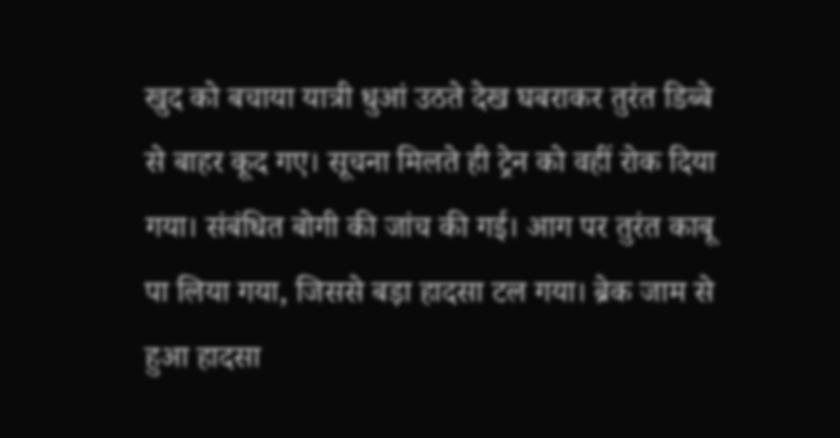खुद को बचाया यात्री धुआं उठते देख घबराकर तुरंत डिब्बे से बाहर कूद गए। सूचना मिलते ही ट्रेन को वहीं रोक दिया गया। संबंधित बोगी की जांच की गई। आग पर तुरंत काबू पा लिया गया, जिससे बड़ा हादसा टल गया। ब्रेक जाम से हुआ हादसा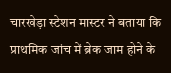चारखेड़ा स्टेशन मास्टर ने बताया कि प्राथमिक जांच में ब्रेक जाम होने के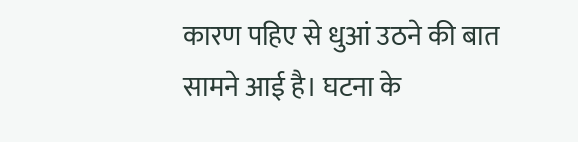कारण पहिए से धुआं उठने की बात सामने आई है। घटना के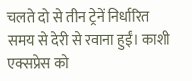चलते दो से तीन ट्रेनें निर्धारित समय से देरी से रवाना हुईं। काशी एक्सप्रेस को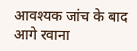आवश्यक जांच के बाद आगे रवाना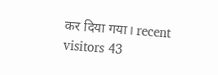कर दिया गया। recent visitors 43